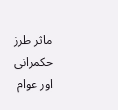ماثر طرز حکمرانی اور عوام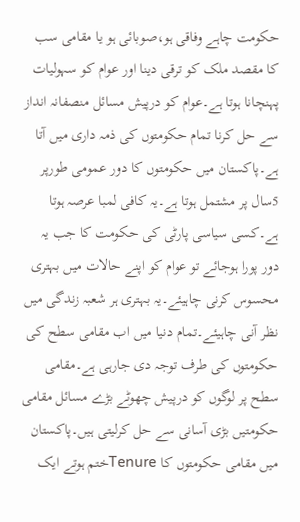حکومت چاہے وفاقی ہو،صوبائی ہو یا مقامی سب کا مقصد ملک کو ترقی دینا اور عوام کو سہولیات پہنچانا ہوتا ہے۔عوام کو درپیش مسائل منصفانہ انداز سے حل کرنا تمام حکومتوں کی ذمہ داری میں آتا ہے۔پاکستان میں حکومتوں کا دور عمومی طورپر 5سال پر مشتمل ہوتا ہے۔یہ کافی لمبا عرصہ ہوتا ہے۔کسی سیاسی پارٹی کی حکومت کا جب یہ دور پورا ہوجائے تو عوام کو اپنے حالات میں بہتری محسوس کرنی چاہیئے۔یہ بہتری ہر شعبہ زندگی میں نظر آنی چاہیئے۔تمام دنیا میں اب مقامی سطح کی حکومتوں کی طرف توجہ دی جارہی ہے۔مقامی سطح پر لوگوں کو درپیش چھوٹے بڑے مسائل مقامی حکومتیں بڑی آسانی سے حل کرلیتی ہیں۔پاکستان میں مقامی حکومتوں کا Tenureختم ہوتے ایک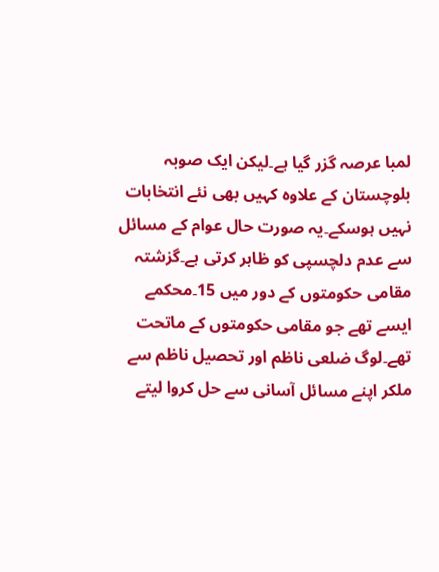لمبا عرصہ گزر گیا ہے۔لیکن ایک صوبہ بلوچستان کے علاوہ کہیں بھی نئے انتخابات نہیں ہوسکے۔یہ صورت حال عوام کے مسائل سے عدم دلچسپی کو ظاہر کرتی ہے۔گزشتہ مقامی حکومتوں کے دور میں 15۔محکمے ایسے تھے جو مقامی حکومتوں کے ماتحت تھے۔لوگ ضلعی ناظم اور تحصیل ناظم سے ملکر اپنے مسائل آسانی سے حل کروا لیتے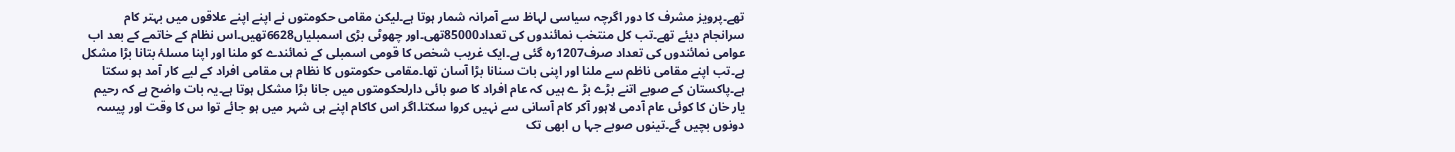تھے۔پرویز مشرف کا دور اگرچہ سیاسی لہاظ سے آمرانہ شمار ہوتا ہے۔لیکن مقامی حکومتوں نے اپنے اپنے علاقوں میں بہتر کام سرانجام دیئے تھے۔تب کل منتخب نمائندوں کی تعداد85000تھی۔اور چھوٹی بڑی اسمبلیاں6628تھیں۔اس نظام کے خاتمے کے بعد اب عوامی نمائندوں کی تعداد صرف1207رہ گئی ہے۔ایک غریب شخص کا قومی اسمبلی کے نمائندے کو ملنا اور اپنا مسلۂ بتانا بڑا مشکل ہے۔تب اپنے مقامی ناظم سے ملنا اور اپنی بات سنانا بڑا آسان تھا۔مقامی حکومتوں کا نظام ہی مقامی افراد کے لیے کار آمد ہو سکتا ہے۔پاکستان کے صوبے اتنے بڑے بڑ ے ہیں کہ عام افراد کا صو بائی دارلحکومتوں میں جانا بڑا مشکل ہوتا ہے۔یہ بات واضح ہے کہ رحیم یار خان کا کوئی عام آدمی لاہور آکر کام آسانی سے نہیں کروا سکتا۔اگر اس کاکام اپنے ہی شہر میں ہو جائے توا س کا وقت اور پیسہ دونوں بچیں گے۔تینوں صوبے جہا ں ابھی تک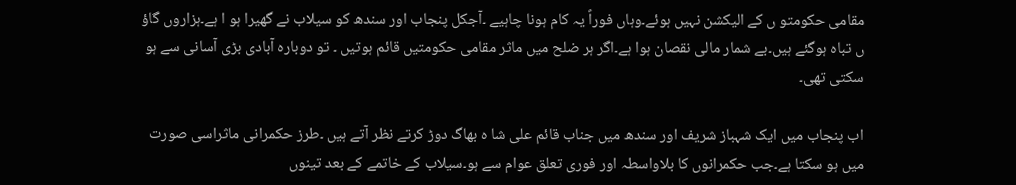مقامی حکومتو ں کے الیکشن نہیں ہوئے۔وہاں فوراً یہ کام ہونا چاہیے ۔آجکل پنجاب اور سندھ کو سیلاب نے گھیرا ہو ا ہے۔ہزاروں گاؤ ں تباہ ہوگئے ہیں۔بے شمار مالی نقصان ہوا ہے۔اگر ہر ضلح میں ماثر مقامی حکومتیں قائم ہوتیں ۔ تو دوبارہ آبادی بڑی آسانی سے ہو سکتی تھی۔

اب پنجاب میں ایک شہباز شریف اور سندھ میں جناب قائم علی شا ہ بھاگ دوڑ کرتے نظر آتے ہیں ۔طرز حکمرانی ماثراسی صورت میں ہو سکتا ہے۔جب حکمرانوں کا بلاواسطہ اور فوری تعلق عوام سے ہو۔سیلاب کے خاتمے کے بعد تینوں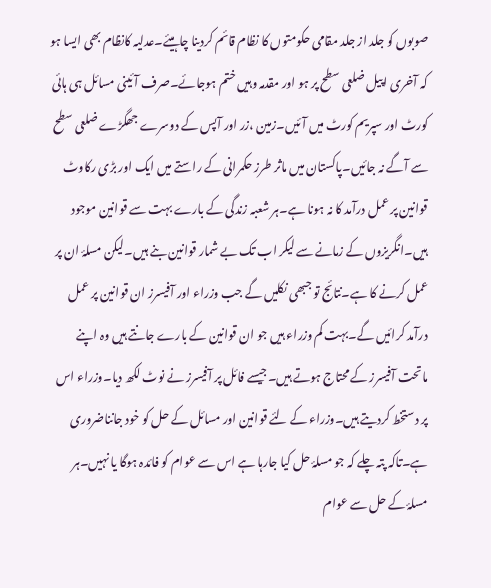صوبوں کو جلد از جلد مقامی حکومتوں کا نظام قائم کردینا چاہیئے۔عدلیہ کانظام بھی ایسا ہو کہ آخری اپیل ضلعی سطح پر ہو اور مقدمہ وہیں ختم ہوجائے۔صرف آئینی مسائل ہی ہائی کورٹ اور سپریم کورٹ میں آئیں۔زمین ،زر اور آپس کے دوسرے جھگڑے ضلعی سطح سے آگے نہ جائیں۔پاکستان میں ماثر طرز حکمرانی کے راستے میں ایک اور بڑی رکاوٹ قوانین پر عمل درآمد کا نہ ہونا ہے۔ہر شعبہ زندگی کے بارے بہت سے قوانین موجود ہیں۔انگریزوں کے زمانے سے لیکر اب تک بے شمار قوانین بنے ہیں۔لیکن مسلۂ ان پر عمل کرنے کا ہے۔نتائج تو جبھی نکلیں گے جب وزراء اور آفیسرز ان قوانین پر عمل درآمد کرائیں گے۔بہت کم وزراء ہیں جو ان قوانین کے بارے جانتے ہیں وہ اپنے ماتحت آفیسرز کے محتاج ہوتے ہیں۔جیسے فائل پر آفیسرز نے نوٹ لکھ دیا۔وزراء اس پر دستخط کردیتے ہیں۔وزراء کے لئے قوانین اور مسائل کے حل کو خود جانناضروری ہے۔تاکہ پتہ چلے کہ جو مسلۂ حل کیا جارہا ہے اس سے عوام کو فائدہ ہوگا یا نہیں۔ہر مسلۂ کے حل سے عوام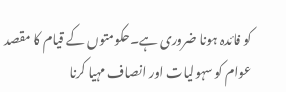کو فائدہ ہونا ضروری ہے۔حکومتوں کے قیام کا مقصد عوام کو سہولیات اور انصاف مہیا کرنا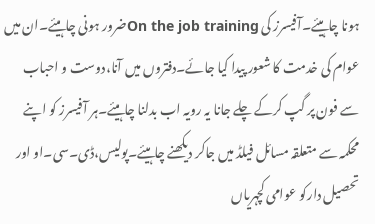ہونا چاہیئے۔آفیسرز کی On the job trainingضرور ہونی چاہیئے۔ان میں عوام کی خدمت کا شعور پیدا کیا جائے۔دفتروں میں آنا،دوست و احباب سے فون پر گپ کرکے چلے جانا یہ رویہ اب بدلنا چاہیئے۔ہر آفیسرز کو اپنے محکمہ سے متعلقہ مسائل فیلڈ میں جاکر دیکھنے چاہیئے۔پولیس،ڈی۔سی۔او اور تحصیل دارکو عوامی کچہریاں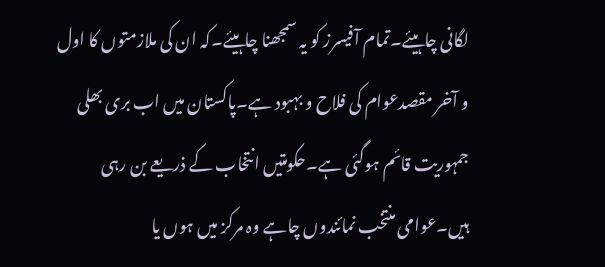لگانی چاہیئے۔تمام آفیسرز کو یہ سمجھنا چاہیئے۔کہ ان کی ملازمتوں کا اول و آخر مقصدعوام کی فلاح و بہبود ہے۔پاکستان میں اب بری بھلی جمہوریت قائم ہوگئی ہے۔حکومتیں انتخاب کے ذریعے بن رہی ہیں۔عوامی منتخب نمائندوں چاہے وہ مرکز میں ہوں یا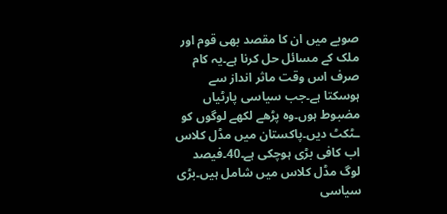صوبے میں ان کا مقصد بھی قوم اور ملک کے مسائل حل کرنا ہے۔یہ کام صرف اس وقت ماثر انداز سے ہوسکتا ہے۔جب سیاسی پارٹیاں مضبوط ہوں۔وہ پڑھے لکھے لوگوں کو ـٹکٹ دیں۔پاکستان میں مڈل کلاس اب کافی بڑی ہوچکی ہے۔40۔فیصد لوگ مڈل کلاس میں شامل ہیں۔بڑی سیاسی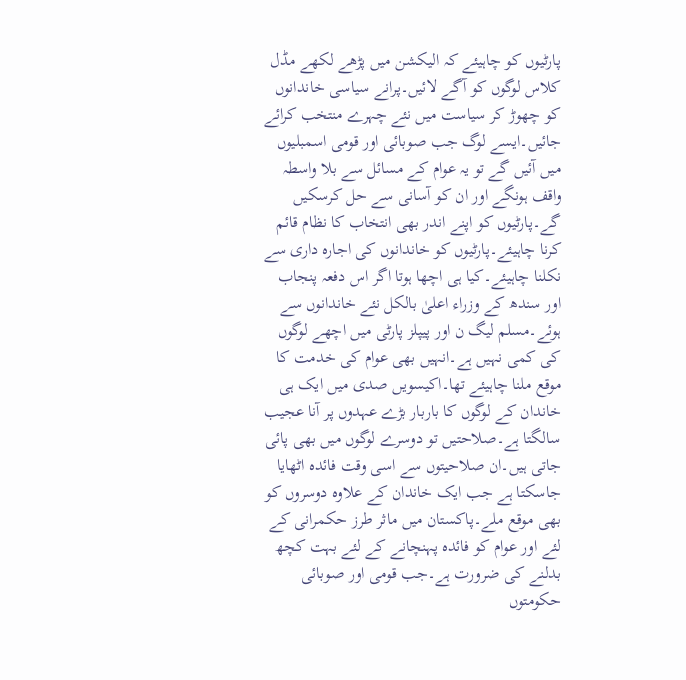پارٹیوں کو چاہیئے کہ الیکشن میں پڑھے لکھے مڈل کلاس لوگوں کو آگے لائیں۔پرانے سیاسی خاندانوں کو چھوڑ کر سیاست میں نئے چہرے منتخب کرائے جائیں۔ایسے لوگ جب صوبائی اور قومی اسمبلیوں میں آئیں گے تو یہ عوام کے مسائل سے بلا واسطہ واقف ہونگے اور ان کو آسانی سے حل کرسکیں گے۔پارٹیوں کو اپنے اندر بھی انتخاب کا نظام قائم کرنا چاہیئے۔پارٹیوں کو خاندانوں کی اجارہ داری سے نکلنا چاہیئے۔کیا ہی اچھا ہوتا اگر اس دفعہ پنجاب اور سندھ کے وزراء اعلیٰ بالکل نئے خاندانوں سے ہوئے۔مسلم لیگ ن اور پیپلز پارٹی میں اچھے لوگوں کی کمی نہیں ہے۔انہیں بھی عوام کی خدمت کا موقع ملنا چاہیئے تھا۔اکیسویں صدی میں ایک ہی خاندان کے لوگوں کا باربار بڑے عہدوں پر آنا عجیب سالگتا ہے۔صلاحتیں تو دوسرے لوگوں میں بھی پائی جاتی ہیں۔ان صلاحیتوں سے اسی وقت فائدہ اٹھایا جاسکتا ہے جب ایک خاندان کے علاوہ دوسروں کو بھی موقع ملے۔پاکستان میں ماثر طرز حکمرانی کے لئے اور عوام کو فائدہ پہنچانے کے لئے بہت کچھ بدلنے کی ضرورت ہے۔جب قومی اور صوبائی حکومتوں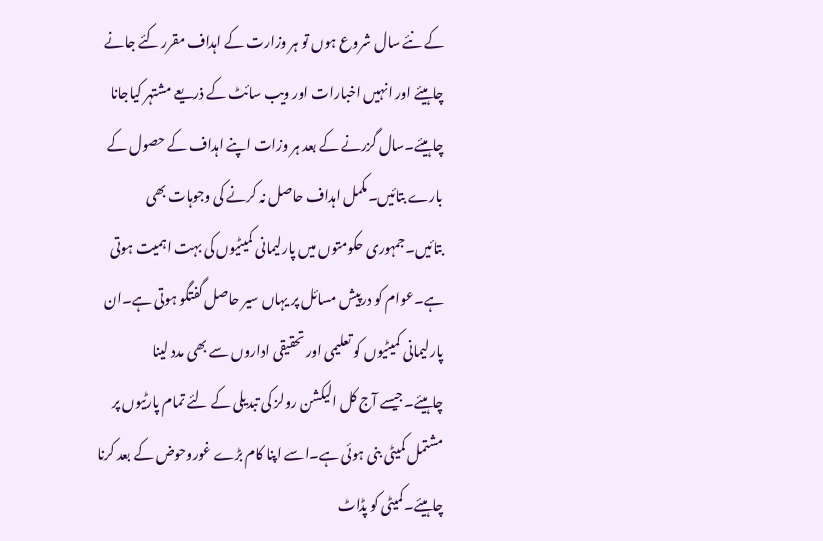کے نئے سال شروع ہوں تو ہر وزارت کے اہداف مقرر کئے جانے چاہیئے اور انہیں اخبارات اور ویب سائٹ کے ذریعے مشتہر کیاجانا چاہیئے۔سال گزرنے کے بعد ہر وزات اپنے اہداف کے حصول کے بارے بتائیں۔مکمل اہداف حاصل نہ کرنے کی وجوہات بھی بتائیں۔جمہوری حکومتوں میں پارلیمانی کمیٹیوں کی بہت اہمیت ہوتی ہے۔عوام کو درپیش مسائل پر یہاں سیر حاصل گفتگو ہوتی ہے۔ان پارلیمانی کمیٹیوں کو تعلیمی اور تحقیقی اداروں سے بھی مدد لینا چاہیئے۔جیسے آج کل الیکشن رولز کی تبدیلی کے لئے تمام پارٹیوں پر مشتمل کمیٹی بنی ہوئی ہے۔اسے اپنا کام بڑے غوروحوض کے بعد کرنا چاہیئے۔کمیٹی کو پڈاٹ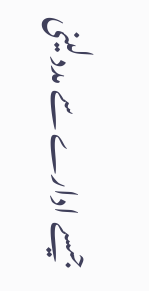جیسے ادارے سے مددلینی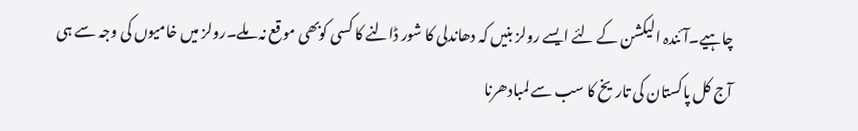چاہیے۔آئندہ الیکشن کے لئے ایسے رولز بنیں کہ دھاندلی کا شور ڈالنے کا کسی کوبھی موقع نہ ملے۔رولز میں خامیوں کی وجہ سے ہی آج کل پاکستان کی تاریخ کا سب سے لمبادھرنا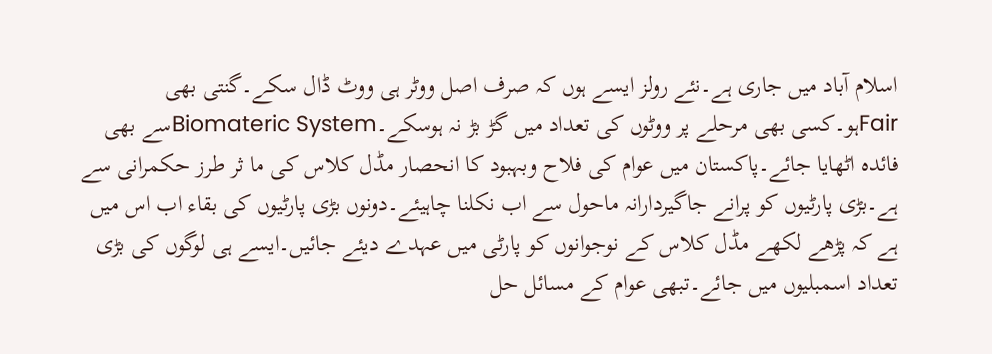اسلام آباد میں جاری ہے۔نئے رولز ایسے ہوں کہ صرف اصل ووٹر ہی ووٹ ڈال سکے۔گنتی بھی Fairہو۔کسی بھی مرحلے پر ووٹوں کی تعداد میں گڑ بڑ نہ ہوسکے۔Biomateric Systemسے بھی فائدہ اٹھایا جائے۔پاکستان میں عوام کی فلاح وبہبود کا انحصار مڈل کلاس کی ما ثر طرز حکمرانی سے ہے۔بڑی پارٹیوں کو پرانے جاگیردارانہ ماحول سے اب نکلنا چاہیئے۔دونوں بڑی پارٹیوں کی بقاء اب اس میں ہے کہ پڑھے لکھے مڈل کلاس کے نوجوانوں کو پارٹی میں عہدے دیئے جائیں۔ایسے ہی لوگوں کی بڑی تعداد اسمبلیوں میں جائے۔تبھی عوام کے مسائل حل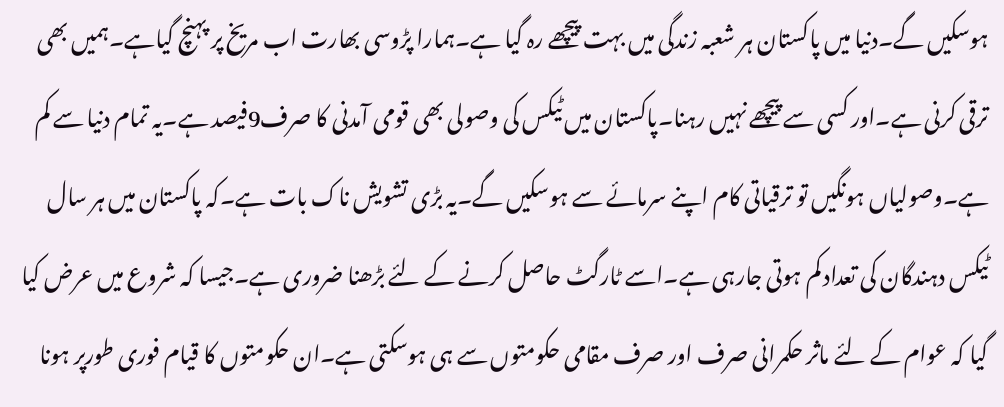ہوسکیں گے۔دنیا میں پاکستان ہر شعبہ زندگی میں بہت پیچھے رہ گیا ہے۔ہمارا پڑوسی بھارت اب مریخ پر پہنچ گیاہے۔ہمیں بھی ترقی کرنی ہے۔اور کسی سے پیچھے نہیں رہنا۔پاکستان میں ٹیکس کی وصولی بھی قومی آمدنی کا صرف9فیصد ہے۔یہ تمام دنیا سے کم ہے۔وصولیاں ہونگیں تو ترقیاتی کام اپنے سرمائے سے ہوسکیں گے۔یہ بڑی تشویش ناک بات ہے۔کہ پاکستان میں ہر سال ٹیکس دہندگان کی تعداد کم ہوتی جارہی ہے۔اسے ٹارگٹ حاصل کرنے کے لئے بڑھنا ضروری ہے۔جیسا کہ شروع میں عرض کیا گیا کہ عوام کے لئے ماثر حکمرانی صرف اور صرف مقامی حکومتوں سے ہی ہوسکتی ہے۔ان حکومتوں کا قیام فوری طورپر ہونا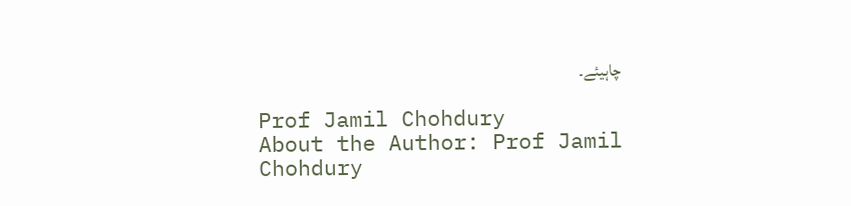چاہیئے۔

Prof Jamil Chohdury
About the Author: Prof Jamil Chohdury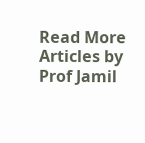Read More Articles by Prof Jamil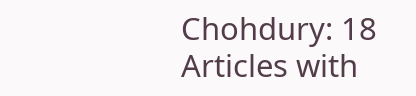Chohdury: 18 Articles with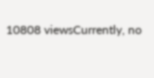10808 viewsCurrently, no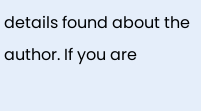details found about the author. If you are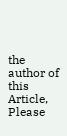the author of this Article, Please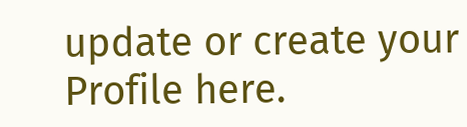update or create your Profile here.